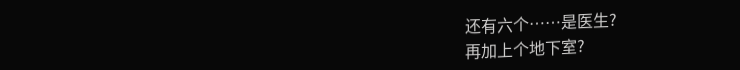还有六个……是医生?
再加上个地下室?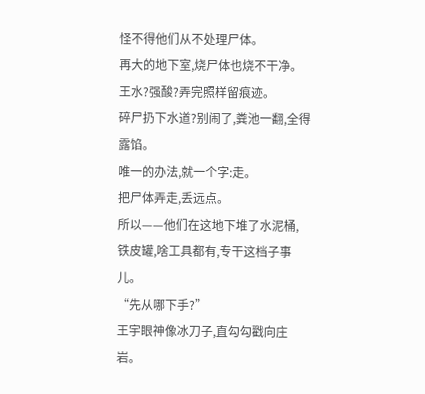怪不得他们从不处理尸体。
再大的地下室,烧尸体也烧不干净。
王水?强酸?弄完照样留痕迹。
碎尸扔下水道?别闹了,粪池一翻,全得露馅。
唯一的办法,就一个字:走。
把尸体弄走,丢远点。
所以——他们在这地下堆了水泥桶,铁皮罐,啥工具都有,专干这档子事儿。
“先从哪下手?”
王宇眼神像冰刀子,直勾勾戳向庄岩。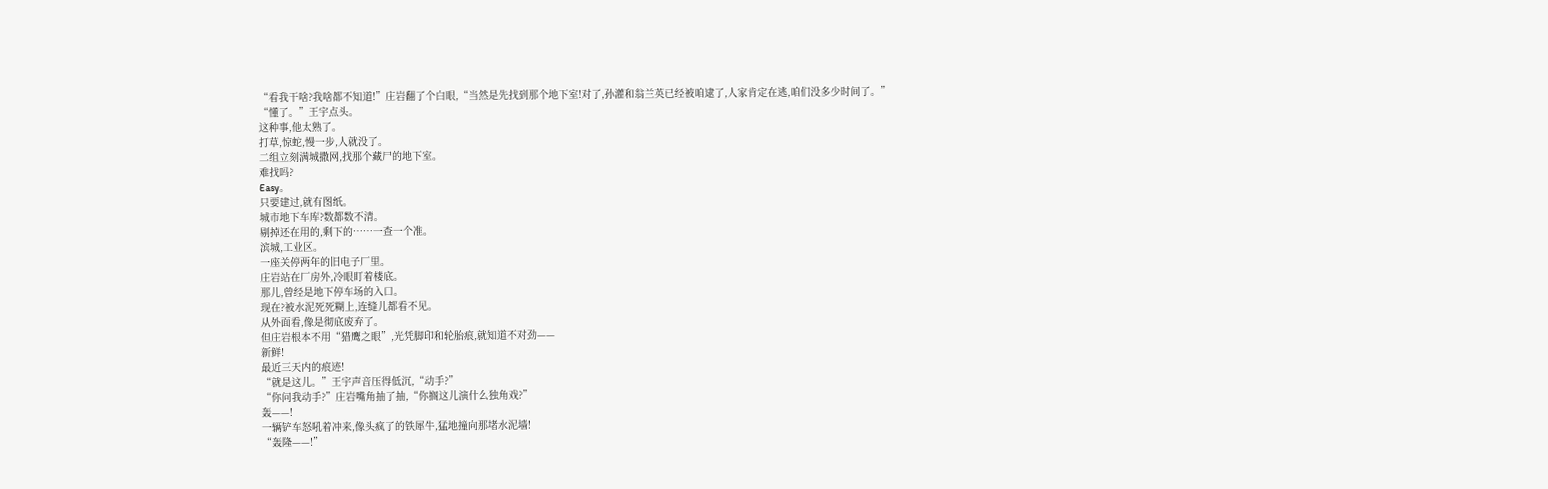“看我干啥?我啥都不知道!”庄岩翻了个白眼,“当然是先找到那个地下室!对了,孙灌和翁兰英已经被咱逮了,人家肯定在逃,咱们没多少时间了。”
“懂了。”王宇点头。
这种事,他太熟了。
打草,惊蛇,慢一步,人就没了。
二组立刻满城撒网,找那个藏尸的地下室。
难找吗?
Easy。
只要建过,就有图纸。
城市地下车库?数都数不清。
剔掉还在用的,剩下的……一查一个准。
滨城,工业区。
一座关停两年的旧电子厂里。
庄岩站在厂房外,冷眼盯着楼底。
那儿,曾经是地下停车场的入口。
现在?被水泥死死糊上,连缝儿都看不见。
从外面看,像是彻底废弃了。
但庄岩根本不用“猎鹰之眼”,光凭脚印和轮胎痕,就知道不对劲——
新鲜!
最近三天内的痕迹!
“就是这儿。”王宇声音压得低沉,“动手?”
“你问我动手?”庄岩嘴角抽了抽,“你搁这儿演什么独角戏?”
轰——!
一辆铲车怒吼着冲来,像头疯了的铁犀牛,猛地撞向那堵水泥墙!
“轰隆——!”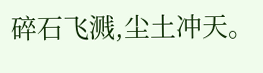碎石飞溅,尘土冲天。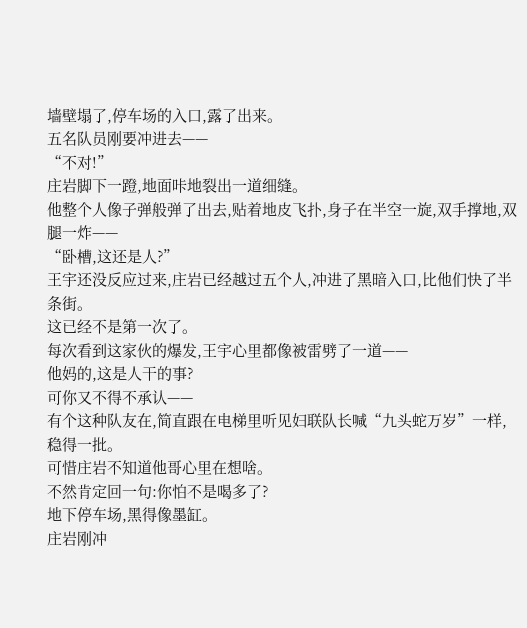墙壁塌了,停车场的入口,露了出来。
五名队员刚要冲进去——
“不对!”
庄岩脚下一蹬,地面咔地裂出一道细缝。
他整个人像子弹般弹了出去,贴着地皮飞扑,身子在半空一旋,双手撑地,双腿一炸——
“卧槽,这还是人?”
王宇还没反应过来,庄岩已经越过五个人,冲进了黑暗入口,比他们快了半条街。
这已经不是第一次了。
每次看到这家伙的爆发,王宇心里都像被雷劈了一道——
他妈的,这是人干的事?
可你又不得不承认——
有个这种队友在,简直跟在电梯里听见妇联队长喊“九头蛇万岁”一样,稳得一批。
可惜庄岩不知道他哥心里在想啥。
不然肯定回一句:你怕不是喝多了?
地下停车场,黑得像墨缸。
庄岩刚冲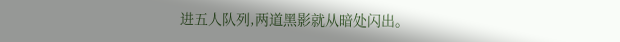进五人队列,两道黑影就从暗处闪出。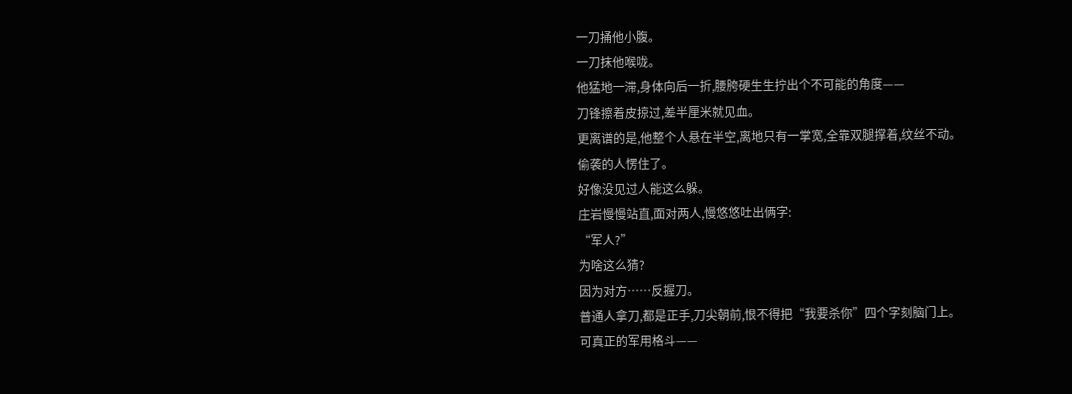一刀捅他小腹。
一刀抹他喉咙。
他猛地一滞,身体向后一折,腰胯硬生生拧出个不可能的角度——
刀锋擦着皮掠过,差半厘米就见血。
更离谱的是,他整个人悬在半空,离地只有一掌宽,全靠双腿撑着,纹丝不动。
偷袭的人愣住了。
好像没见过人能这么躲。
庄岩慢慢站直,面对两人,慢悠悠吐出俩字:
“军人?”
为啥这么猜?
因为对方……反握刀。
普通人拿刀,都是正手,刀尖朝前,恨不得把“我要杀你”四个字刻脑门上。
可真正的军用格斗——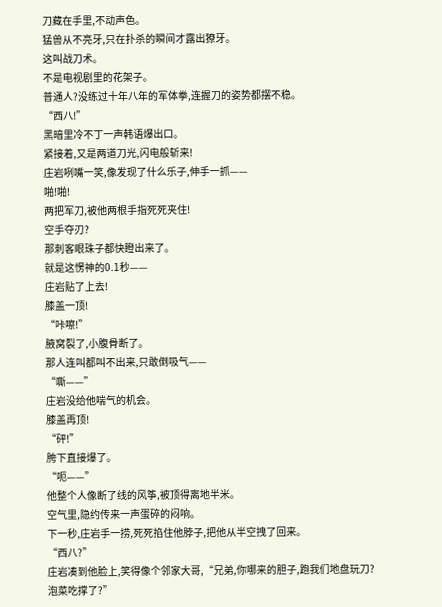刀藏在手里,不动声色。
猛兽从不亮牙,只在扑杀的瞬间才露出獠牙。
这叫战刀术。
不是电视剧里的花架子。
普通人?没练过十年八年的军体拳,连握刀的姿势都摆不稳。
“西八!”
黑暗里冷不丁一声韩语爆出口。
紧接着,又是两道刀光,闪电般斩来!
庄岩咧嘴一笑,像发现了什么乐子,伸手一抓——
啪!啪!
两把军刀,被他两根手指死死夹住!
空手夺刃?
那刺客眼珠子都快瞪出来了。
就是这愣神的0.1秒——
庄岩贴了上去!
膝盖一顶!
“咔嚓!”
腋窝裂了,小腹骨断了。
那人连叫都叫不出来,只敢倒吸气——
“嘶——”
庄岩没给他喘气的机会。
膝盖再顶!
“砰!”
胯下直接爆了。
“呃——”
他整个人像断了线的风筝,被顶得离地半米。
空气里,隐约传来一声蛋碎的闷响。
下一秒,庄岩手一捞,死死掐住他脖子,把他从半空拽了回来。
“西八?”
庄岩凑到他脸上,笑得像个邻家大哥,“兄弟,你哪来的胆子,跑我们地盘玩刀?泡菜吃撑了?”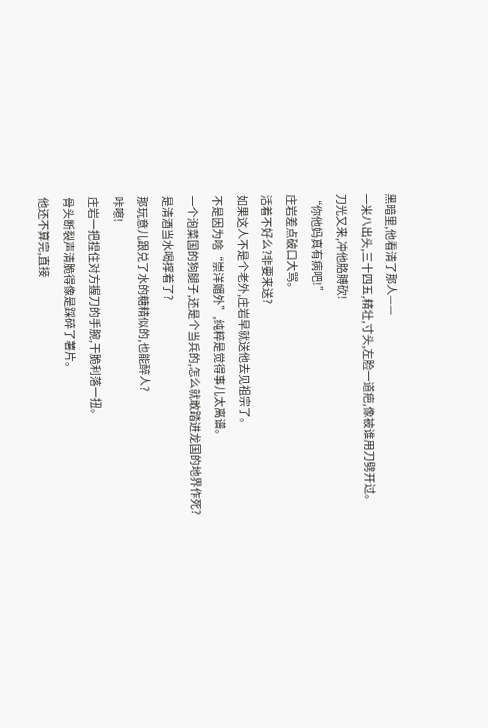黑暗里,他看清了那人——
一米八出头,三十四五,精壮,寸头,左脸一道疤,像被谁用刀劈开过。
刀光又来,冲他胳膊砍!
“你他妈真有病吧!”
庄岩差点破口大骂。
活着不好么?非要来送?
如果这人不是个老外,庄岩早就送他去见祖宗了。
不是因为啥“崇洋媚外”,纯粹是觉得事儿太离谱。
一个泡菜国的狗腿子,还是个当兵的,怎么就敢踏进龙国的地界作死?
是清酒当水喝撑着了?
那玩意儿跟兑了水的糖精似的,也能醉人?
咔嚓!
庄岩一把捏住对方握刀的手腕,干脆利落一扭。
骨头断裂声清脆得像是踩碎了薯片。
他还不算完,直接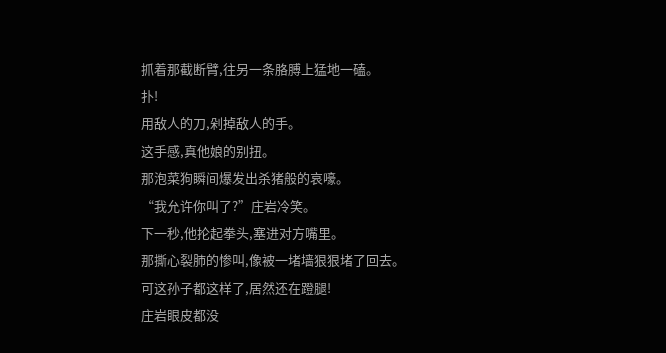抓着那截断臂,往另一条胳膊上猛地一磕。
扑!
用敌人的刀,剁掉敌人的手。
这手感,真他娘的别扭。
那泡菜狗瞬间爆发出杀猪般的哀嚎。
“我允许你叫了?”庄岩冷笑。
下一秒,他抡起拳头,塞进对方嘴里。
那撕心裂肺的惨叫,像被一堵墙狠狠堵了回去。
可这孙子都这样了,居然还在蹬腿!
庄岩眼皮都没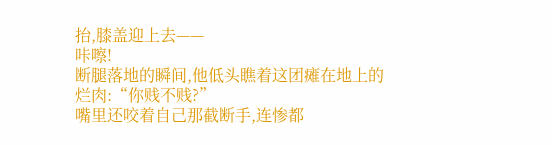抬,膝盖迎上去——
咔嚓!
断腿落地的瞬间,他低头瞧着这团瘫在地上的烂肉:“你贱不贱?”
嘴里还咬着自己那截断手,连惨都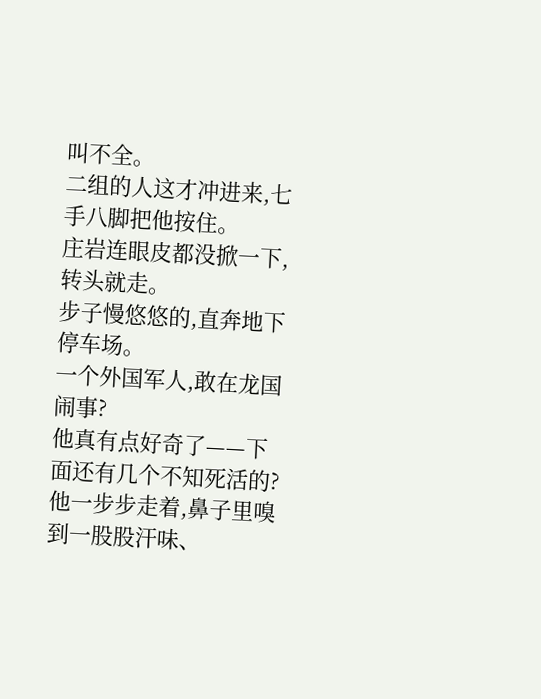叫不全。
二组的人这才冲进来,七手八脚把他按住。
庄岩连眼皮都没掀一下,转头就走。
步子慢悠悠的,直奔地下停车场。
一个外国军人,敢在龙国闹事?
他真有点好奇了——下面还有几个不知死活的?
他一步步走着,鼻子里嗅到一股股汗味、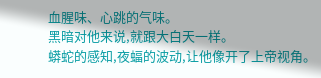血腥味、心跳的气味。
黑暗对他来说,就跟大白天一样。
蟒蛇的感知,夜蝠的波动,让他像开了上帝视角。